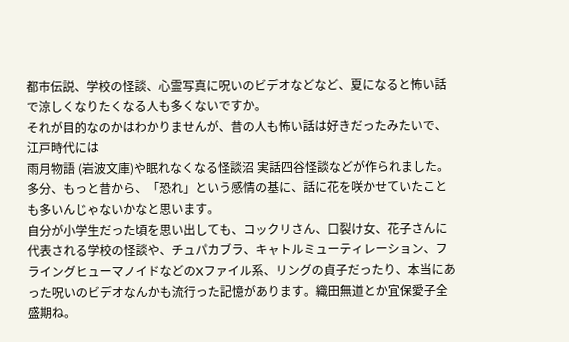都市伝説、学校の怪談、心霊写真に呪いのビデオなどなど、夏になると怖い話で涼しくなりたくなる人も多くないですか。
それが目的なのかはわかりませんが、昔の人も怖い話は好きだったみたいで、江戸時代には
雨月物語 (岩波文庫)や眠れなくなる怪談沼 実話四谷怪談などが作られました。
多分、もっと昔から、「恐れ」という感情の基に、話に花を咲かせていたことも多いんじゃないかなと思います。
自分が小学生だった頃を思い出しても、コックリさん、口裂け女、花子さんに代表される学校の怪談や、チュパカブラ、キャトルミューティレーション、フライングヒューマノイドなどのXファイル系、リングの貞子だったり、本当にあった呪いのビデオなんかも流行った記憶があります。織田無道とか宜保愛子全盛期ね。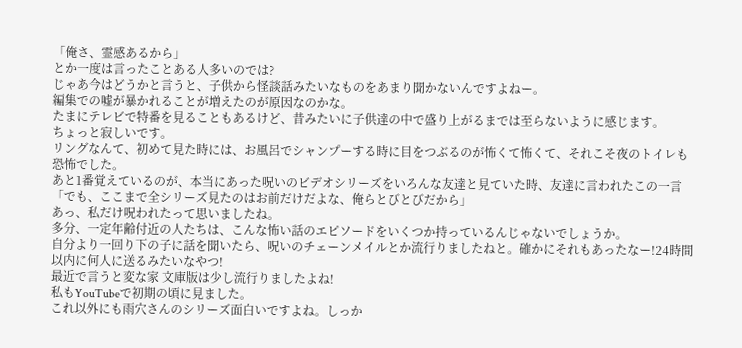「俺さ、霊感あるから」
とか一度は言ったことある人多いのでは?
じゃあ今はどうかと言うと、子供から怪談話みたいなものをあまり聞かないんですよねー。
編集での嘘が暴かれることが増えたのが原因なのかな。
たまにテレビで特番を見ることもあるけど、昔みたいに子供達の中で盛り上がるまでは至らないように感じます。
ちょっと寂しいです。
リングなんて、初めて見た時には、お風呂でシャンプーする時に目をつぶるのが怖くて怖くて、それこそ夜のトイレも恐怖でした。
あと1番覚えているのが、本当にあった呪いのビデオシリーズをいろんな友達と見ていた時、友達に言われたこの一言
「でも、ここまで全シリーズ見たのはお前だけだよな、俺らとびとびだから」
あっ、私だけ呪われたって思いましたね。
多分、一定年齢付近の人たちは、こんな怖い話のエピソードをいくつか持っているんじゃないでしょうか。
自分より一回り下の子に話を聞いたら、呪いのチェーンメイルとか流行りましたねと。確かにそれもあったなー!24時間以内に何人に送るみたいなやつ!
最近で言うと変な家 文庫版は少し流行りましたよね!
私もYouTubeで初期の頃に見ました。
これ以外にも雨穴さんのシリーズ面白いですよね。しっか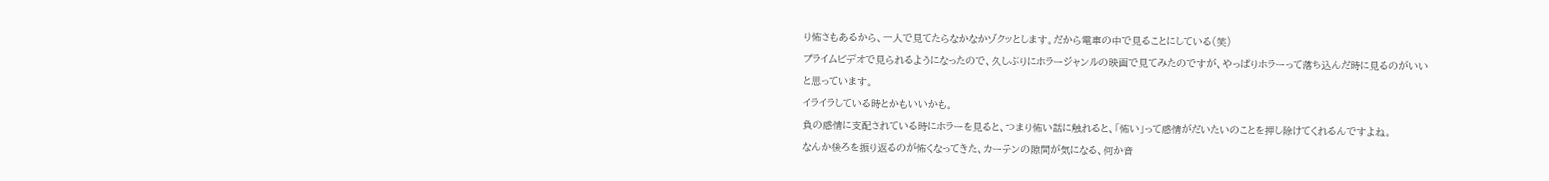り怖さもあるから、一人で見てたらなかなかゾクッとします。だから電車の中で見ることにしている(笑)
プライムビデオで見られるようになったので、久しぶりにホラージャンルの映画で見てみたのですが、やっぱりホラーって落ち込んだ時に見るのがいいと思っています。
イライラしている時とかもいいかも。
負の感情に支配されている時にホラーを見ると、つまり怖い話に触れると、「怖い」って感情がだいたいのことを押し除けてくれるんですよね。
なんか後ろを振り返るのが怖くなってきた、カーテンの隙間が気になる、何か音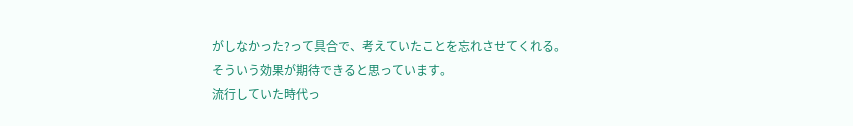がしなかった?って具合で、考えていたことを忘れさせてくれる。
そういう効果が期待できると思っています。
流行していた時代っ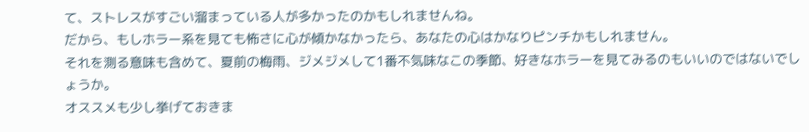て、ストレスがすごい溜まっている人が多かったのかもしれませんね。
だから、もしホラー系を見ても怖さに心が傾かなかったら、あなたの心はかなりピンチかもしれません。
それを測る意味も含めて、夏前の梅雨、ジメジメして1番不気味なこの季節、好きなホラーを見てみるのもいいのではないでしょうか。
オススメも少し挙げておきま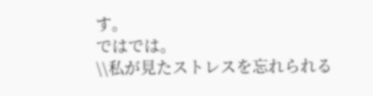す。
ではでは。
\\私が見たストレスを忘れられる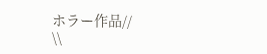ホラー作品//
\\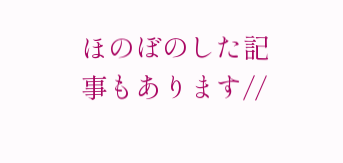ほのぼのした記事もあります//